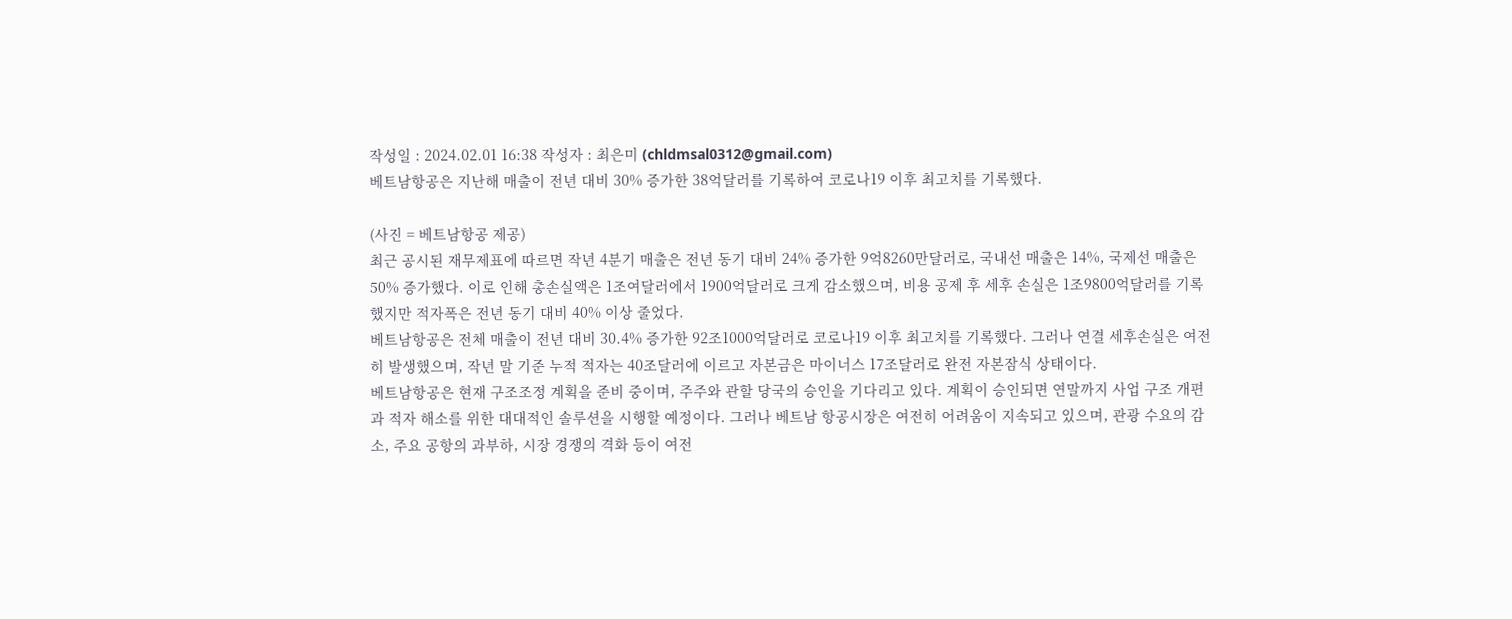작성일 : 2024.02.01 16:38 작성자 : 최은미 (chldmsal0312@gmail.com)
베트남항공은 지난해 매출이 전년 대비 30% 증가한 38억달러를 기록하여 코로나19 이후 최고치를 기록했다.

(사진 = 베트남항공 제공)
최근 공시된 재무제표에 따르면 작년 4분기 매출은 전년 동기 대비 24% 증가한 9억8260만달러로, 국내선 매출은 14%, 국제선 매출은 50% 증가했다. 이로 인해 총손실액은 1조여달러에서 1900억달러로 크게 감소했으며, 비용 공제 후 세후 손실은 1조9800억달러를 기록했지만 적자폭은 전년 동기 대비 40% 이상 줄었다.
베트남항공은 전체 매출이 전년 대비 30.4% 증가한 92조1000억달러로 코로나19 이후 최고치를 기록했다. 그러나 연결 세후손실은 여전히 발생했으며, 작년 말 기준 누적 적자는 40조달러에 이르고 자본금은 마이너스 17조달러로 완전 자본잠식 상태이다.
베트남항공은 현재 구조조정 계획을 준비 중이며, 주주와 관할 당국의 승인을 기다리고 있다. 계획이 승인되면 연말까지 사업 구조 개편과 적자 해소를 위한 대대적인 솔루션을 시행할 예정이다. 그러나 베트남 항공시장은 여전히 어려움이 지속되고 있으며, 관광 수요의 감소, 주요 공항의 과부하, 시장 경쟁의 격화 등이 여전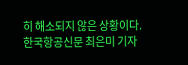히 해소되지 않은 상황이다.
한국항공신문 최은미 기자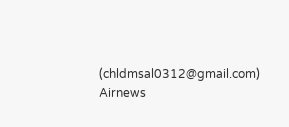(chldmsal0312@gmail.com)
Airnews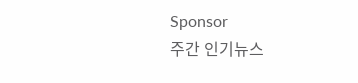Sponsor
주간 인기뉴스